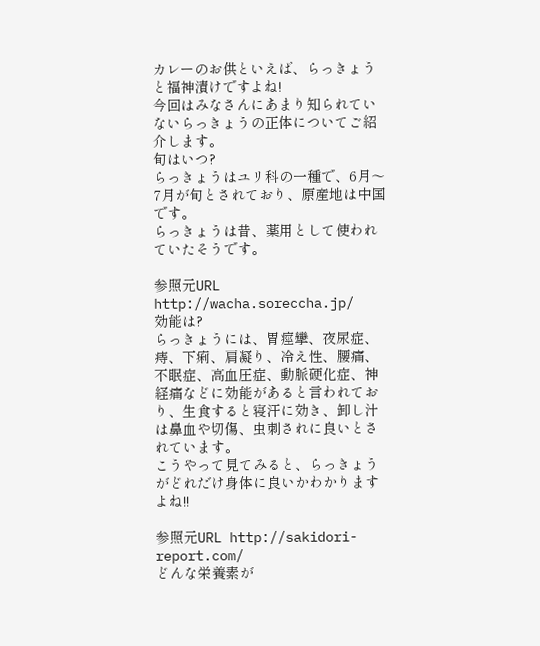カレーのお供といえば、らっきょうと福神漬けですよね!
今回はみなさんにあまり知られていないらっきょうの正体についてご紹介します。
旬はいつ?
らっきょうはユリ科の一種で、6月〜7月が旬とされており、原産地は中国です。
らっきょうは昔、薬用として使われていたそうです。

参照元URL http://wacha.soreccha.jp/
効能は?
らっきょうには、胃痙攣、夜尿症、痔、下痢、肩凝り、冷え性、腰痛、不眠症、高血圧症、動脈硬化症、神経痛などに効能があると言われており、生食すると寝汗に効き、卸し汁は鼻血や切傷、虫刺されに良いとされています。
こうやって見てみると、らっきょうがどれだけ身体に良いかわかりますよね!!

参照元URL http://sakidori-report.com/
どんな栄養素が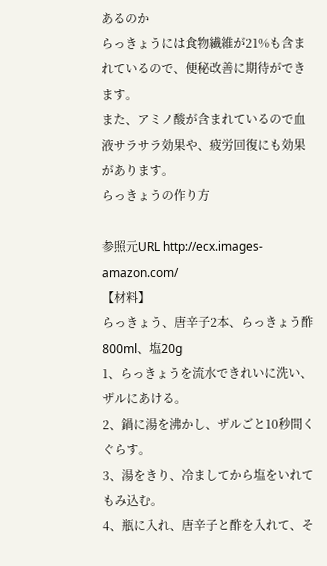あるのか
らっきょうには食物繊維が21%も含まれているので、便秘改善に期待ができます。
また、アミノ酸が含まれているので血液サラサラ効果や、疲労回復にも効果があります。
らっきょうの作り方

参照元URL http://ecx.images-amazon.com/
【材料】
らっきょう、唐辛子2本、らっきょう酢800ml、塩20g
1、らっきょうを流水できれいに洗い、ザルにあける。
2、鍋に湯を沸かし、ザルごと10秒間くぐらす。
3、湯をきり、冷ましてから塩をいれてもみ込む。
4、瓶に入れ、唐辛子と酢を入れて、そ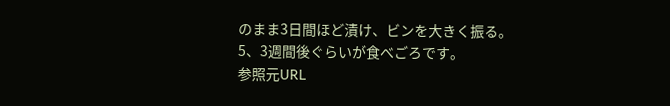のまま3日間ほど漬け、ビンを大きく振る。
5、3週間後ぐらいが食べごろです。
参照元URL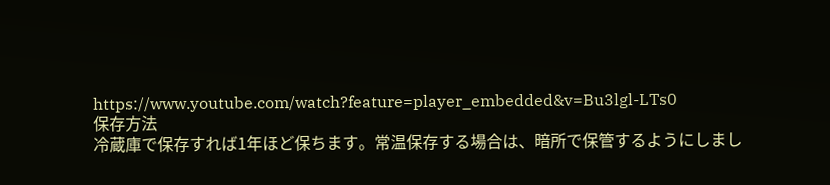https://www.youtube.com/watch?feature=player_embedded&v=Bu3lgl-LTs0
保存方法
冷蔵庫で保存すれば1年ほど保ちます。常温保存する場合は、暗所で保管するようにしまし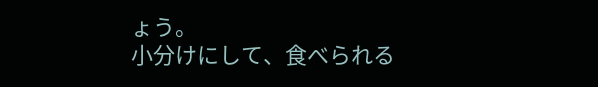ょう。
小分けにして、食べられる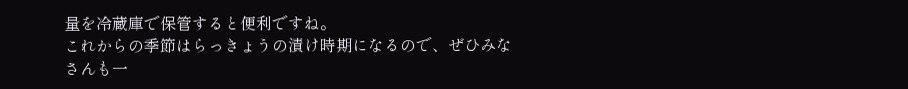量を冷蔵庫で保管すると便利ですね。
これからの季節はらっきょうの漬け時期になるので、ぜひみなさんも一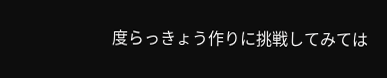度らっきょう作りに挑戦してみては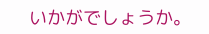いかがでしょうか。